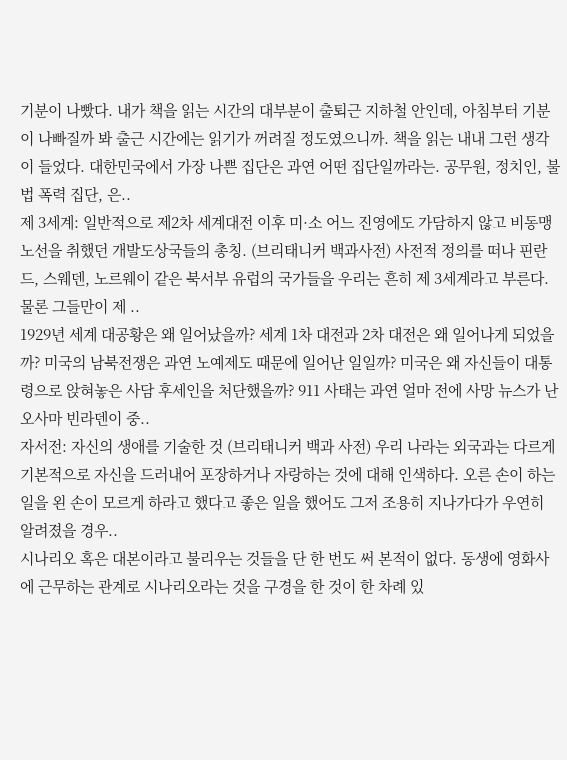기분이 나빴다. 내가 책을 읽는 시간의 대부분이 출퇴근 지하철 안인데, 아침부터 기분이 나빠질까 봐 출근 시간에는 읽기가 꺼려질 정도였으니까. 책을 읽는 내내 그런 생각이 들었다. 대한민국에서 가장 나쁜 집단은 과연 어떤 집단일까라는. 공무원, 정치인, 불법 폭력 집단, 은..
제 3세계: 일반적으로 제2차 세계대전 이후 미·소 어느 진영에도 가담하지 않고 비동맹노선을 취했던 개발도상국들의 총칭. (브리태니커 백과사전) 사전적 정의를 떠나 핀란드, 스웨덴, 노르웨이 같은 북서부 유럽의 국가들을 우리는 흔히 제 3세계라고 부른다. 물론 그들만이 제 ..
1929년 세계 대공황은 왜 일어났을까? 세계 1차 대전과 2차 대전은 왜 일어나게 되었을까? 미국의 남북전쟁은 과연 노예제도 때문에 일어난 일일까? 미국은 왜 자신들이 대통령으로 앉혀놓은 사담 후세인을 처단했을까? 911 사태는 과연 얼마 전에 사망 뉴스가 난 오사마 빈라덴이 중..
자서전: 자신의 생애를 기술한 것 (브리태니커 백과 사전) 우리 나라는 외국과는 다르게 기본적으로 자신을 드러내어 포장하거나 자랑하는 것에 대해 인색하다. 오른 손이 하는 일을 왼 손이 모르게 하라고 했다고 좋은 일을 했어도 그저 조용히 지나가다가 우연히 알려졌을 경우..
시나리오 혹은 대본이라고 불리우는 것들을 단 한 번도 써 본적이 없다. 동생에 영화사에 근무하는 관계로 시나리오라는 것을 구경을 한 것이 한 차례 있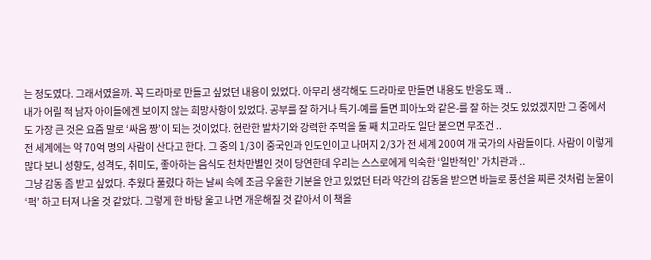는 정도였다. 그래서였을까. 꼭 드라마로 만들고 싶었던 내용이 있었다. 아무리 생각해도 드라마로 만들면 내용도 반응도 꽤 ..
내가 어릴 적 남자 아이들에겐 보이지 않는 희망사항이 있었다. 공부를 잘 하거나 특기-예를 들면 피아노와 같은-를 잘 하는 것도 있었겠지만 그 중에서도 가장 큰 것은 요즘 말로 ‘싸움 짱’이 되는 것이었다. 현란한 발차기와 강력한 주먹을 둘 째 치고라도 일단 붙으면 무조건 ..
전 세계에는 약 70억 명의 사람이 산다고 한다. 그 중의 1/3이 중국인과 인도인이고 나머지 2/3가 전 세계 200여 개 국가의 사람들이다. 사람이 이렇게 많다 보니 성향도, 성격도, 취미도, 좋아하는 음식도 천차만별인 것이 당연한데 우리는 스스로에게 익숙한 ‘일반적인’ 가치관과 ..
그냥 감동 좀 받고 싶었다. 추웠다 풀렸다 하는 날씨 속에 조금 우울한 기분을 안고 있었던 터라 약간의 감동을 받으면 바늘로 풍선을 찌른 것처럼 눈물이 ‘퍽’ 하고 터져 나올 것 같았다. 그렇게 한 바탕 울고 나면 개운해질 것 같아서 이 책을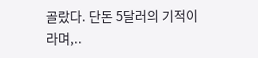골랐다. 단돈 5달러의 기적이라며,..